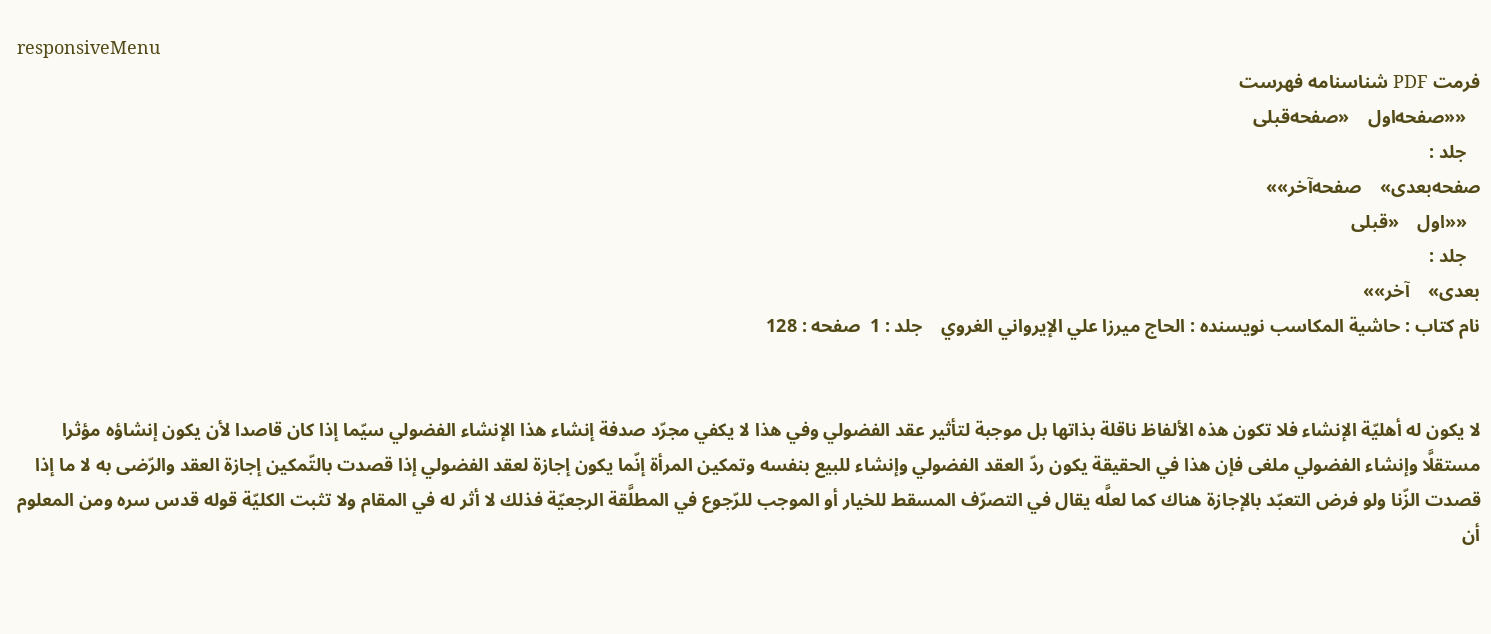responsiveMenu
فرمت PDF شناسنامه فهرست
   ««صفحه‌اول    «صفحه‌قبلی
   جلد :
صفحه‌بعدی»    صفحه‌آخر»»
   ««اول    «قبلی
   جلد :
بعدی»    آخر»»
نام کتاب : حاشية المكاسب نویسنده : الحاج ميرزا علي الإيرواني الغروي    جلد : 1  صفحه : 128


لا يكون له أهليّة الإنشاء فلا تكون هذه الألفاظ ناقلة بذاتها بل موجبة لتأثير عقد الفضولي وفي هذا لا يكفي مجرّد صدفة إنشاء هذا الإنشاء الفضولي سيّما إذا كان قاصدا لأن يكون إنشاؤه مؤثرا مستقلَّا وإنشاء الفضولي ملغى فإن هذا في الحقيقة يكون ردّ العقد الفضولي وإنشاء للبيع بنفسه وتمكين المرأة إنّما يكون إجازة لعقد الفضولي إذا قصدت بالتّمكين إجازة العقد والرّضى به لا ما إذا قصدت الزّنا ولو فرض التعبّد بالإجازة هناك كما لعلَّه يقال في التصرّف المسقط للخيار أو الموجب للرّجوع في المطلَّقة الرجعيّة فذلك لا أثر له في المقام ولا تثبت الكليّة قوله قدس سره ومن المعلوم أن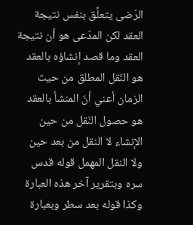الرّضى يتعلَّق بنفس نتيجة العقد لكن المدّعى هو أن نتيجة العقد وما قصد إنشاؤه بالعقد هو النّقل المطلق من حيث الزمان أعني أنّ المنشأ بالعقد هو حصول النّقل من حين الإنشاء لا النقل من بعد حين ولا النقل المهمل قوله قدس سره وبتقرير آخر هذه العبارة وكذا قوله بعد سطر وبعبارة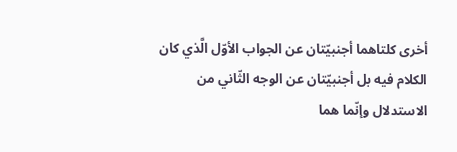أخرى كلتاهما أجنبيّتان عن الجواب الأوّل الَّذي كان الكلام فيه بل أجنبيّتان عن الوجه الثّاني من الاستدلال وإنّما هما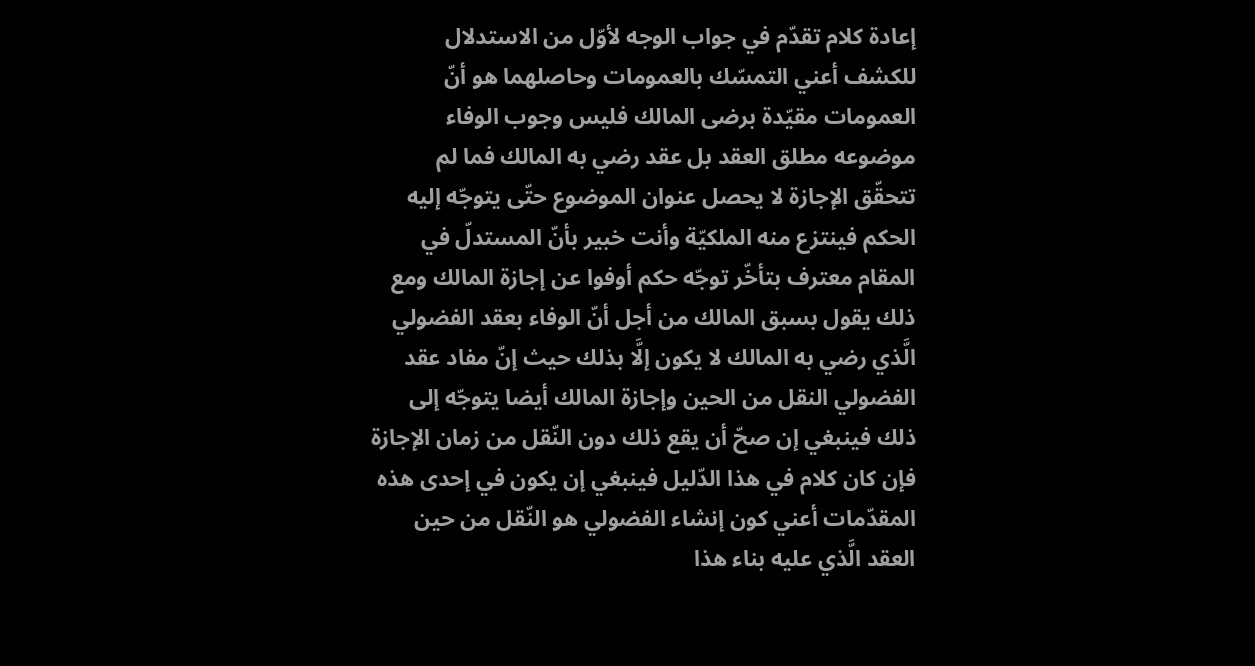إعادة كلام تقدّم في جواب الوجه لأوّل من الاستدلال للكشف أعني التمسّك بالعمومات وحاصلهما هو أنّ العمومات مقيّدة برضى المالك فليس وجوب الوفاء موضوعه مطلق العقد بل عقد رضي به المالك فما لم تتحقّق الإجازة لا يحصل عنوان الموضوع حتّى يتوجّه إليه الحكم فينتزع منه الملكيّة وأنت خبير بأنّ المستدلّ في المقام معترف بتأخّر توجّه حكم أوفوا عن إجازة المالك ومع ذلك يقول بسبق المالك من أجل أنّ الوفاء بعقد الفضولي الَّذي رضي به المالك لا يكون إلَّا بذلك حيث إنّ مفاد عقد الفضولي النقل من الحين وإجازة المالك أيضا يتوجّه إلى ذلك فينبغي إن صحّ أن يقع ذلك دون النّقل من زمان الإجازة فإن كان كلام في هذا الدّليل فينبغي إن يكون في إحدى هذه المقدّمات أعني كون إنشاء الفضولي هو النّقل من حين العقد الَّذي عليه بناء هذا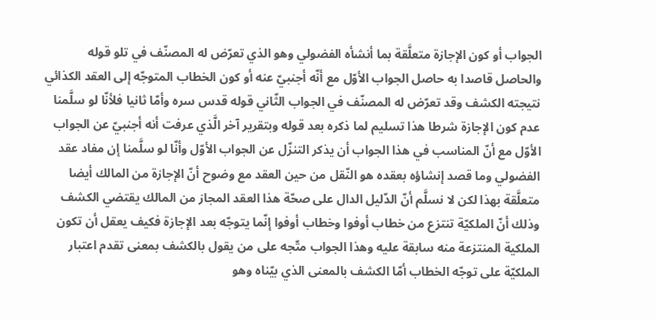الجواب أو كون الإجازة متعلَّقة بما أنشأه الفضولي وهو الذي تعرّض له المصنّف في تلو قوله والحاصل قاصدا به حاصل الجواب الأوّل مع أنّه أجنبيّ عنه أو كون الخطاب المتوجّه إلى العقد الكذائي نتيجته الكشف وقد تعرّض له المصنّف في الجواب الثّاني قوله قدس سره وأمّا ثانيا فلأنّا لو سلَّمنا عدم كون الإجازة شرطا هذا تسليم لما ذكره بعد قوله وبتقرير آخر الَّذي عرفت أنه أجنبيّ عن الجواب الأوّل مع أنّ المناسب في هذا الجواب أن يذكر التنزّل عن الجواب الأوّل وأنّا لو سلَّمنا إن مفاد عقد الفضولي وما قصد إنشاؤه بعقده هو النّقل من حين العقد مع وضوح أنّ الإجازة من المالك أيضا متعلَّقة بهذا لكن لا نسلَّم أنّ الدّليل الدال على صحّة هذا العقد المجاز من المالك يقتضي الكشف وذلك أنّ الملكيّة تنتزع من خطاب أوفوا وخطاب أوفوا إنّما يتوجّه بعد الإجازة فكيف يعقل أن تكون الملكية المنتزعة منه سابقة عليه وهذا الجواب متّجه على من يقول بالكشف بمعنى تقدم اعتبار الملكيّة على توجّه الخطاب أمّا الكشف بالمعنى الذي بيّناه وهو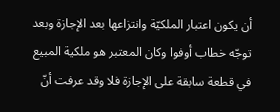أن يكون اعتبار الملكيّة وانتزاعها بعد الإجازة وبعد توجّه خطاب أوفوا وكان المعتبر هو ملكية المبيع في قطعة سابقة على الإجازة فلا وقد عرفت أنّ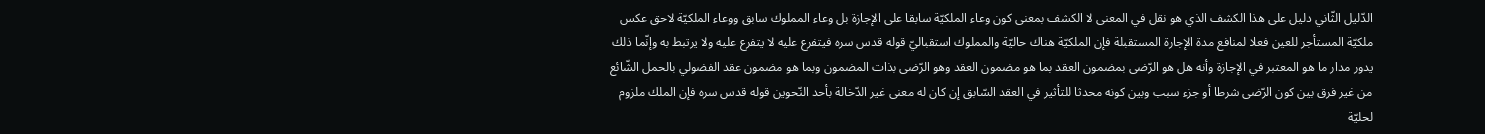الدّليل الثّاني دليل على هذا الكشف الذي هو نقل في المعنى لا الكشف بمعنى كون وعاء الملكيّة سابقا على الإجازة بل وعاء المملوك سابق ووعاء الملكيّة لاحق عكس ملكيّة المستأجر للعين فعلا لمنافع مدة الإجارة المستقبلة فإن الملكيّة هناك حاليّة والمملوك استقباليّ قوله قدس سره فيتفرع عليه لا يتفرع عليه ولا يرتبط به وإنّما ذلك يدور مدار ما هو المعتبر في الإجازة وأنه هل هو الرّضى بمضمون العقد بما هو مضمون العقد وهو الرّضى بذات المضمون وبما هو مضمون عقد الفضولي بالحمل الشّائع من غير فرق بين كون الرّضى شرطا أو جزء سبب وبين كونه محدثا للتأثير في العقد السّابق إن كان له معنى غير الدّخالة بأحد النّحوين قوله قدس سره فإن الملك ملزوم لحليّة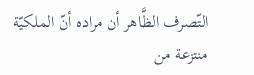التّصرف الظَّاهر أن مراده أنّ الملكيّة منتزعة من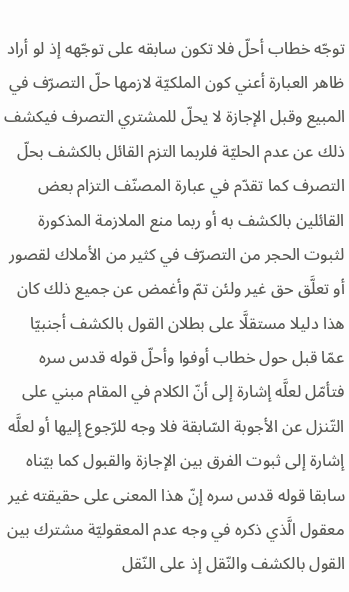توجّه خطاب أحلّ فلا تكون سابقه على توجّهه إذ لو أراد ظاهر العبارة أعني كون الملكيّة لازمها حلّ التصرّف في المبيع وقبل الإجازة لا يحلّ للمشتري التصرف فيكشف ذلك عن عدم الحليّة فلربما التزم القائل بالكشف بحلّ التصرف كما تقدّم في عبارة المصنّف التزام بعض القائلين بالكشف به أو ربما منع الملازمة المذكورة لثبوت الحجر من التصرّف في كثير من الأملاك لقصور أو تعلَّق حق غير ولئن تمّ وأغمض عن جميع ذلك كان هذا دليلا مستقلَّا على بطلان القول بالكشف أجنبيّا عمّا قبل حول خطاب أوفوا وأحلّ قوله قدس سره فتأمّل لعلَّه إشارة إلى أنّ الكلام في المقام مبني على التّنزل عن الأجوبة السّابقة فلا وجه للرّجوع إليها أو لعلَّه إشارة إلى ثبوت الفرق بين الإجازة والقبول كما بيّناه سابقا قوله قدس سره إنّ هذا المعنى على حقيقته غير معقول الَّذي ذكره في وجه عدم المعقوليّة مشترك بين القول بالكشف والنّقل إذ على النّقل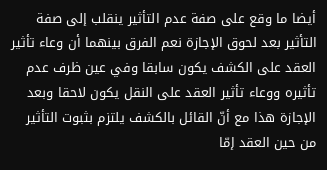أيضا ما وقع على صفة عدم التأثير ينقلب إلى صفة التأثير بعد لحوق الإجازة نعم الفرق بينهما أن وعاء تأثير العقد على الكشف يكون سابقا وفي عين ظرف عدم تأثيره ووعاء تأثير العقد على النقل يكون لاحقا وبعد الإجازة هذا مع أنّ القائل بالكشف يلتزم بثبوت التأثير من حين العقد إمّا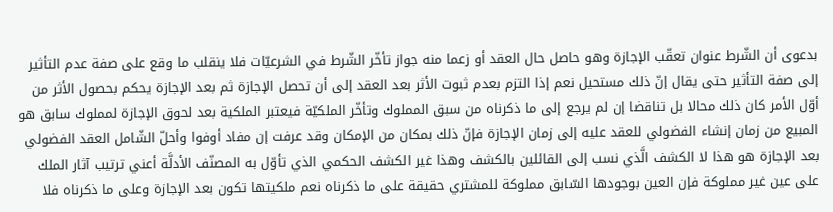بدعوى أن الشّرط عنوان تعقّب الإجازة وهو حاصل حال العقد أو زعما منه جواز تأخّر الشّرط في الشرعيّات فلا ينقلب ما وقع على صفة عدم التأثير إلى صفة التأثير حتى يقال إنّ ذلك مستحيل نعم إذا التزم بعدم ثبوت الأثر بعد العقد إلى أن تحصل الإجازة ثم بعد الإجازة يحكم بحصول الأثر من أوّل الأمر كان ذلك محالا بل تناقضا إن لم يرجع إلى ما ذكرناه من سبق المملوك وتأخّر الملكيّة فيعتبر الملكية بعد لحوق الإجازة لمملوك سابق هو المبيع من زمان إنشاء الفضولي للعقد عليه إلى زمان الإجازة فإنّ ذلك بمكان من الإمكان وقد عرفت إن مفاد أوفوا وأحلّ الشّامل العقد الفضولي بعد الإجازة هو هذا لا الكشف الَّذي نسب إلى القائلين بالكشف وهذا غير الكشف الحكمي الذي تأوّل به المصنّف الأدلَّة أعني ترتيب آثار الملك على عين غير مملوكة فإن العين بوجودها السّابق مملوكة للمشتري حقيقة على ما ذكرناه نعم ملكيتها تكون بعد الإجازة وعلى ما ذكرناه فلا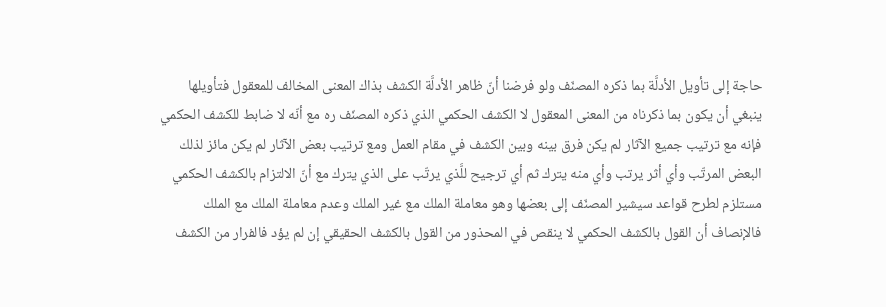حاجة إلى تأويل الأدلَّة بما ذكره المصنّف ولو فرضنا أنّ ظاهر الأدلَّة الكشف بذاك المعنى المخالف للمعقول فتأويلها ينبغي أن يكون بما ذكرناه من المعنى المعقول لا الكشف الحكمي الذي ذكره المصنّف ره مع أنّه لا ضابط للكشف الحكمي فإنه مع ترتيب جميع الآثار لم يكن فرق بينه وبين الكشف في مقام العمل ومع ترتيب بعض الآثار لم يكن مائز لذلك البعض المرتّب وأي أثر يرتب وأي منه يترك ثم أي ترجيح للَّذي يرتّب على الذي يترك مع أنّ الالتزام بالكشف الحكمي مستلزم لطرح قواعد سيشير المصنّف إلى بعضها وهو معاملة الملك مع غير الملك وعدم معاملة الملك مع الملك فالإنصاف أن القول بالكشف الحكمي لا ينقص في المحذور من القول بالكشف الحقيقي إن لم يؤد فالفرار من الكشف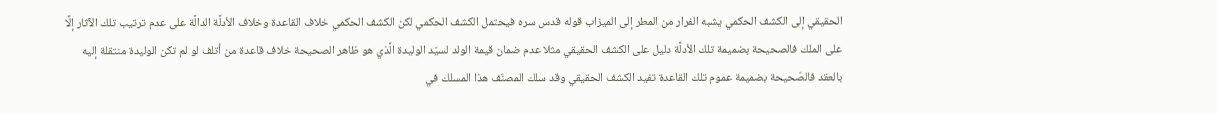الحقيقي إلى الكشف الحكمي يشبه الفرار من المطر إلى الميزاب قوله قدس سره فيحتمل الكشف الحكمي لكن الكشف الحكمي خلاف القاعدة وخلاف الأدلَّة الدالَّة على عدم ترتيب تلك الآثار إلَّا على الملك فالصحيحة بضميمة تلك الأدلَّة دليل على الكشف الحقيقي مثلا عدم ضمان قيمة الولد لسيّد الوليدة الَّذي هو ظاهر الصحيحة خلاف قاعدة من أتلف لو لم تكن الوليدة منتقلة إليه بالعقد فالصّحيحة بضميمة عموم تلك القاعدة تفيد الكشف الحقيقي وقد سلك المصنّف هذا المسلك في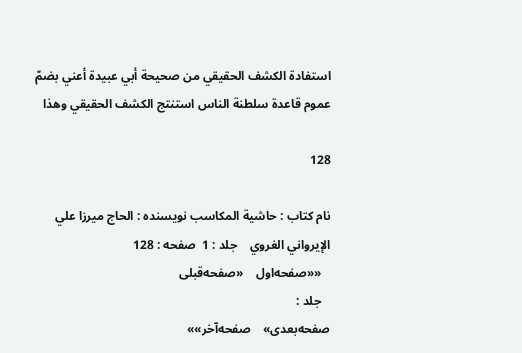استفادة الكشف الحقيقي من صحيحة أبي عبيدة أعني بضمّ عموم قاعدة سلطنة الناس استنتج الكشف الحقيقي وهذا

128

نام کتاب : حاشية المكاسب نویسنده : الحاج ميرزا علي الإيرواني الغروي    جلد : 1  صفحه : 128
   ««صفحه‌اول    «صفحه‌قبلی
   جلد :
صفحه‌بعدی»    صفحه‌آخر»»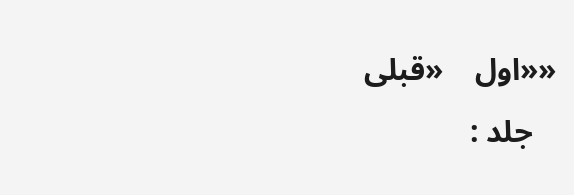««اول    «قبلی
   جلد :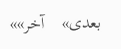بعدی»    آخر»»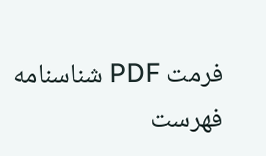فرمت PDF شناسنامه فهرست